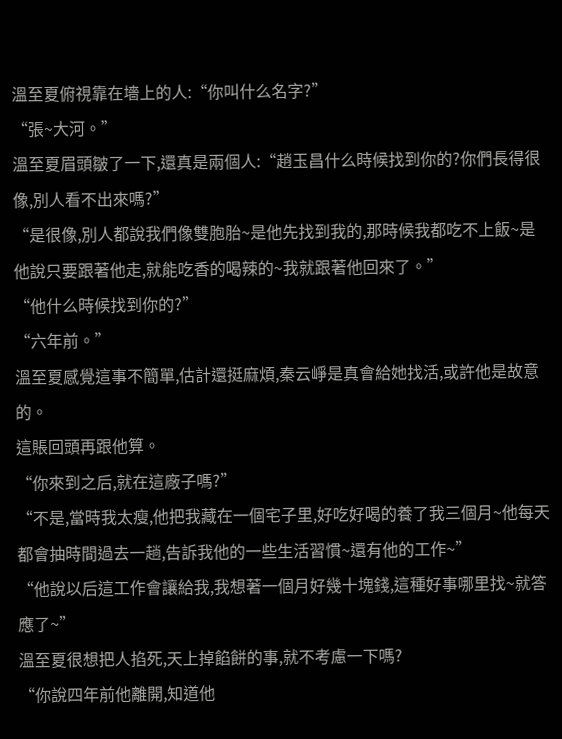溫至夏俯視靠在墻上的人:“你叫什么名字?”
“張~大河。”
溫至夏眉頭皺了一下,還真是兩個人:“趙玉昌什么時候找到你的?你們長得很像,別人看不出來嗎?”
“是很像,別人都說我們像雙胞胎~是他先找到我的,那時候我都吃不上飯~是他說只要跟著他走,就能吃香的喝辣的~我就跟著他回來了。”
“他什么時候找到你的?”
“六年前。”
溫至夏感覺這事不簡單,估計還挺麻煩,秦云崢是真會給她找活,或許他是故意的。
這賬回頭再跟他算。
“你來到之后,就在這廠子嗎?”
“不是,當時我太瘦,他把我藏在一個宅子里,好吃好喝的養了我三個月~他每天都會抽時間過去一趟,告訴我他的一些生活習慣~還有他的工作~”
“他說以后這工作會讓給我,我想著一個月好幾十塊錢,這種好事哪里找~就答應了~”
溫至夏很想把人掐死,天上掉餡餅的事,就不考慮一下嗎?
“你說四年前他離開,知道他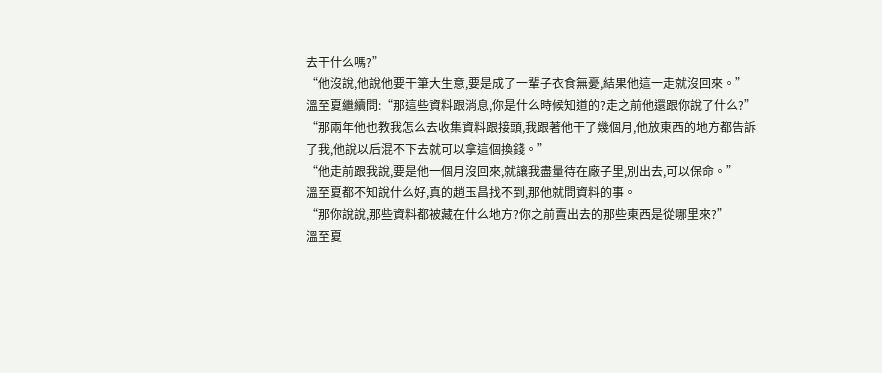去干什么嗎?”
“他沒說,他說他要干筆大生意,要是成了一輩子衣食無憂,結果他這一走就沒回來。”
溫至夏繼續問:“那這些資料跟消息,你是什么時候知道的?走之前他還跟你說了什么?”
“那兩年他也教我怎么去收集資料跟接頭,我跟著他干了幾個月,他放東西的地方都告訴了我,他說以后混不下去就可以拿這個換錢。”
“他走前跟我說,要是他一個月沒回來,就讓我盡量待在廠子里,別出去,可以保命。”
溫至夏都不知說什么好,真的趙玉昌找不到,那他就問資料的事。
“那你說說,那些資料都被藏在什么地方?你之前賣出去的那些東西是從哪里來?”
溫至夏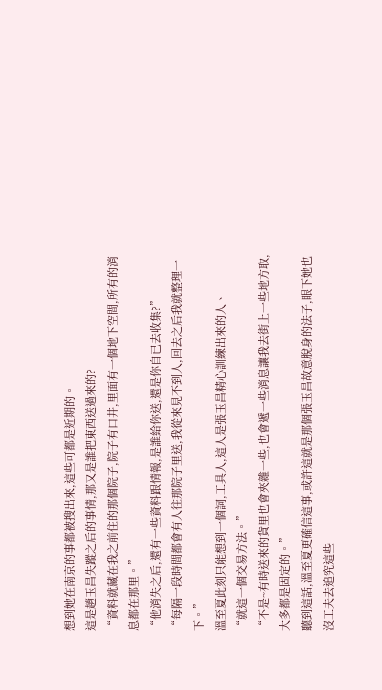想到她在南京的事都被搜出來,這些可都是近期的。
這是趙玉昌失蹤之后的事情,那又是誰把東西送過來的?
“資料就藏在我之前住的那個院子,院子有口井,里面有一個地下空間,所有的消息都在那里。”
“他消失之后,還有一些資料跟情報,是誰給你送,還是你自已去收集?”
“每隔一段時間都會有人往那院子里送,我從來見不到人,回去之后我就整理一下。”
溫至夏此刻只能想到一個詞,工具人,這人是張玉昌精心訓練出來的人、
“就這一個交易方法。”
“不是~有時送來的貨里也會夾雜一些,也會遞一些消息讓我去街上一些地方取,大多都是固定的。”
聽到這話,溫至夏更確信這事,或許這就是那個張玉昌故意脫身的法子,眼下她也沒工夫去追究這些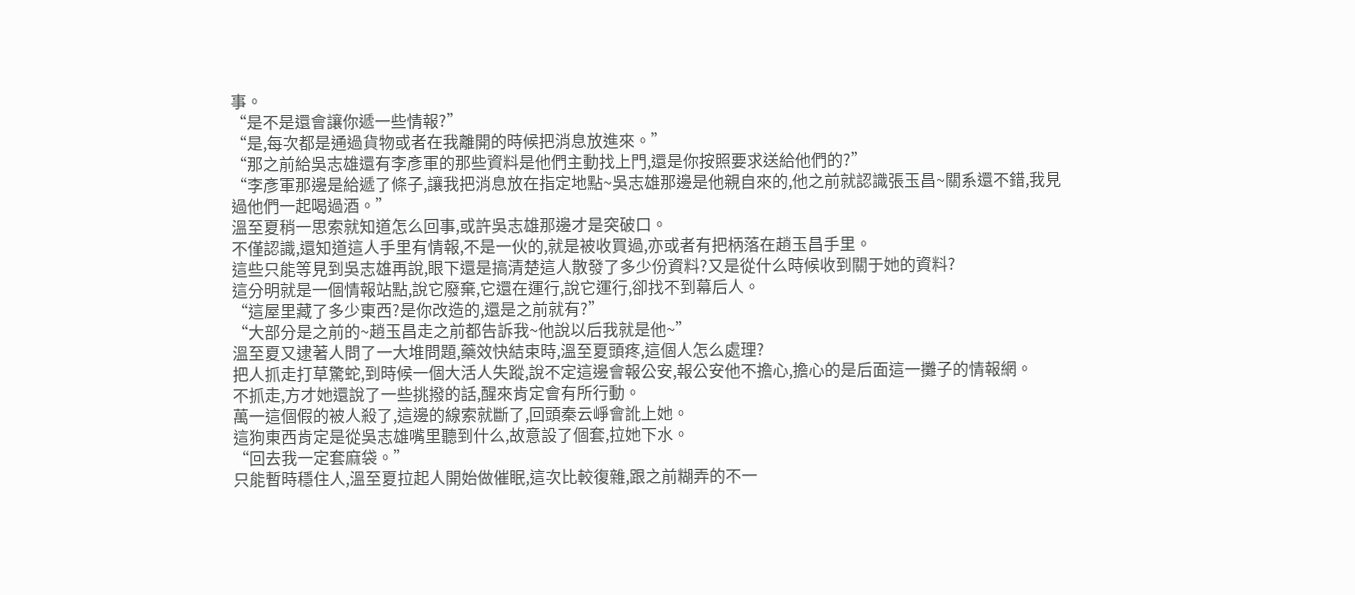事。
“是不是還會讓你遞一些情報?”
“是,每次都是通過貨物或者在我離開的時候把消息放進來。”
“那之前給吳志雄還有李彥軍的那些資料是他們主動找上門,還是你按照要求送給他們的?”
“李彥軍那邊是給遞了條子,讓我把消息放在指定地點~吳志雄那邊是他親自來的,他之前就認識張玉昌~關系還不錯,我見過他們一起喝過酒。”
溫至夏稍一思索就知道怎么回事,或許吳志雄那邊才是突破口。
不僅認識,還知道這人手里有情報,不是一伙的,就是被收買過,亦或者有把柄落在趙玉昌手里。
這些只能等見到吳志雄再說,眼下還是搞清楚這人散發了多少份資料?又是從什么時候收到關于她的資料?
這分明就是一個情報站點,說它廢棄,它還在運行,說它運行,卻找不到幕后人。
“這屋里藏了多少東西?是你改造的,還是之前就有?”
“大部分是之前的~趙玉昌走之前都告訴我~他說以后我就是他~”
溫至夏又逮著人問了一大堆問題,藥效快結束時,溫至夏頭疼,這個人怎么處理?
把人抓走打草驚蛇,到時候一個大活人失蹤,說不定這邊會報公安,報公安他不擔心,擔心的是后面這一攤子的情報網。
不抓走,方才她還說了一些挑撥的話,醒來肯定會有所行動。
萬一這個假的被人殺了,這邊的線索就斷了,回頭秦云崢會訛上她。
這狗東西肯定是從吳志雄嘴里聽到什么,故意設了個套,拉她下水。
“回去我一定套麻袋。”
只能暫時穩住人,溫至夏拉起人開始做催眠,這次比較復雜,跟之前糊弄的不一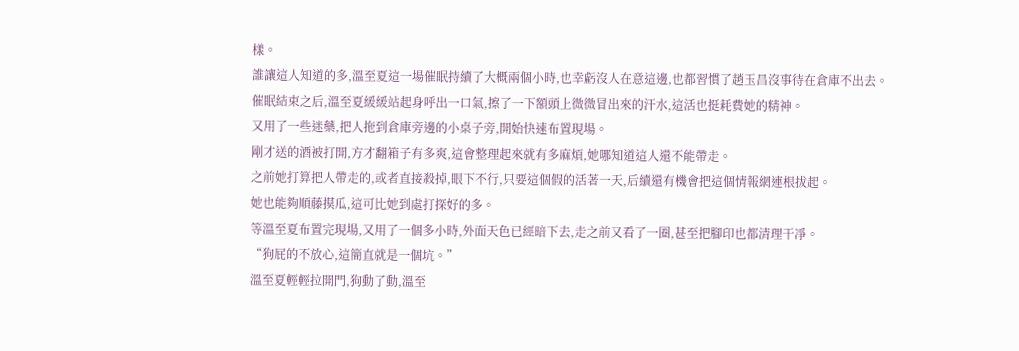樣。
誰讓這人知道的多,溫至夏這一場催眠持續了大概兩個小時,也幸虧沒人在意這邊,也都習慣了趙玉昌沒事待在倉庫不出去。
催眠結束之后,溫至夏緩緩站起身呼出一口氣,擦了一下額頭上微微冒出來的汗水,這活也挺耗費她的精神。
又用了一些迷藥,把人拖到倉庫旁邊的小桌子旁,開始快速布置現場。
剛才送的酒被打開,方才翻箱子有多爽,這會整理起來就有多麻煩,她哪知道這人還不能帶走。
之前她打算把人帶走的,或者直接殺掉,眼下不行,只要這個假的活著一天,后續還有機會把這個情報網連根拔起。
她也能夠順藤摸瓜,這可比她到處打探好的多。
等溫至夏布置完現場,又用了一個多小時,外面天色已經暗下去,走之前又看了一圈,甚至把腳印也都清理干凈。
“狗屁的不放心,這簡直就是一個坑。”
溫至夏輕輕拉開門,狗動了動,溫至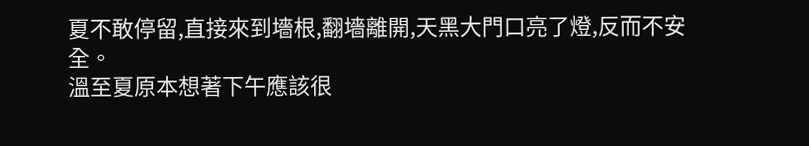夏不敢停留,直接來到墻根,翻墻離開,天黑大門口亮了燈,反而不安全。
溫至夏原本想著下午應該很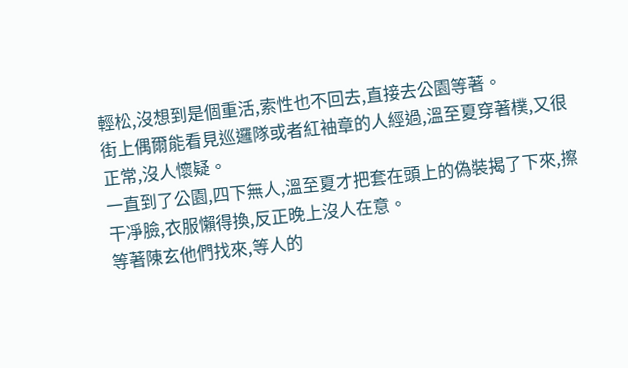輕松,沒想到是個重活,索性也不回去,直接去公園等著。
街上偶爾能看見巡邏隊或者紅袖章的人經過,溫至夏穿著樸,又很正常,沒人懷疑。
一直到了公園,四下無人,溫至夏才把套在頭上的偽裝揭了下來,擦干凈臉,衣服懶得換,反正晚上沒人在意。
等著陳玄他們找來,等人的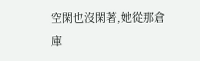空閑也沒閑著,她從那倉庫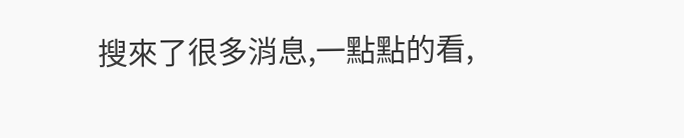搜來了很多消息,一點點的看,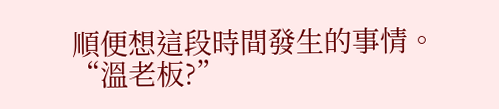順便想這段時間發生的事情。
“溫老板?”